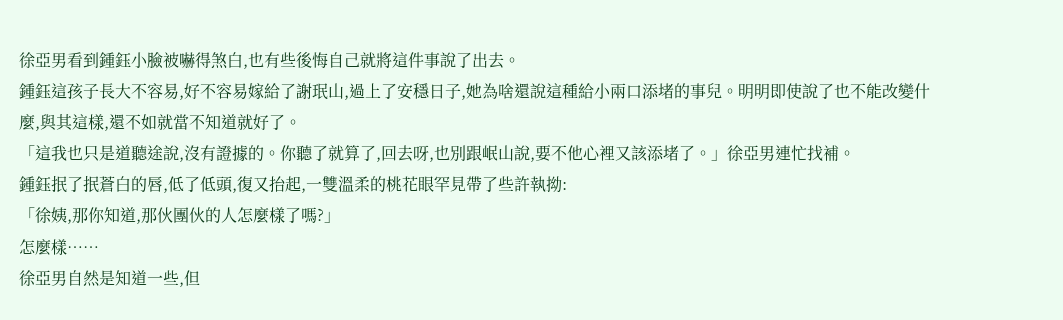徐亞男看到鍾鈺小臉被嚇得煞白,也有些後悔自己就將這件事說了出去。
鍾鈺這孩子長大不容易,好不容易嫁給了謝珉山,過上了安穩日子,她為啥還說這種給小兩口添堵的事兒。明明即使說了也不能改變什麼,與其這樣,還不如就當不知道就好了。
「這我也只是道聽途說,沒有證據的。你聽了就算了,回去呀,也別跟岷山說,要不他心裡又該添堵了。」徐亞男連忙找補。
鍾鈺抿了抿蒼白的唇,低了低頭,復又抬起,一雙溫柔的桃花眼罕見帶了些許執拗:
「徐姨,那你知道,那伙團伙的人怎麼樣了嗎?」
怎麼樣……
徐亞男自然是知道一些,但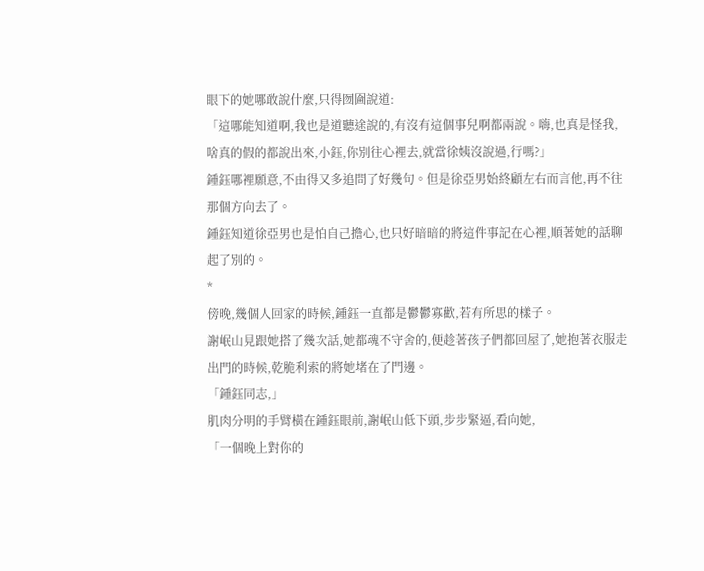眼下的她哪敢說什麼,只得囫圇說道:
「這哪能知道啊,我也是道聽途說的,有沒有這個事兒啊都兩說。嗨,也真是怪我,啥真的假的都說出來,小鈺,你別往心裡去,就當徐姨沒說過,行嗎?」
鍾鈺哪裡願意,不由得又多追問了好幾句。但是徐亞男始終顧左右而言他,再不往那個方向去了。
鍾鈺知道徐亞男也是怕自己擔心,也只好暗暗的將這件事記在心裡,順著她的話聊起了別的。
*
傍晚,幾個人回家的時候,鍾鈺一直都是鬱鬱寡歡,若有所思的樣子。
謝岷山見跟她搭了幾次話,她都魂不守舍的,便趁著孩子們都回屋了,她抱著衣服走出門的時候,乾脆利索的將她堵在了門邊。
「鍾鈺同志,」
肌肉分明的手臂橫在鍾鈺眼前,謝岷山低下頭,步步緊逼,看向她,
「一個晚上對你的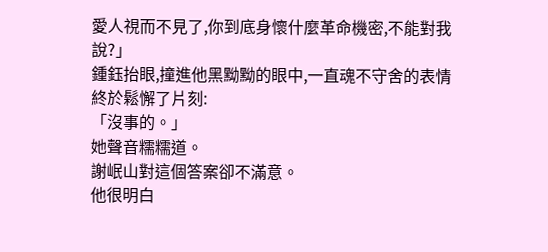愛人視而不見了,你到底身懷什麼革命機密,不能對我說?」
鍾鈺抬眼,撞進他黑黝黝的眼中,一直魂不守舍的表情終於鬆懈了片刻:
「沒事的。」
她聲音糯糯道。
謝岷山對這個答案卻不滿意。
他很明白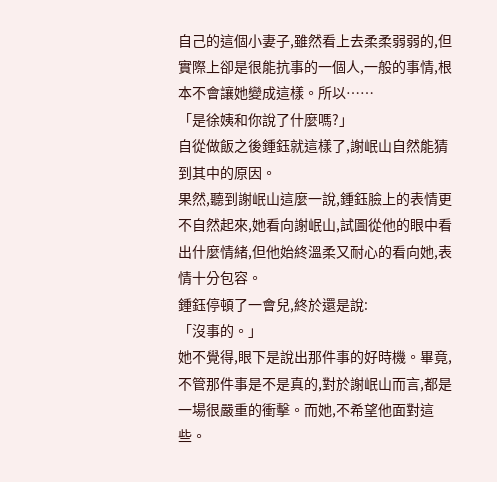自己的這個小妻子,雖然看上去柔柔弱弱的,但實際上卻是很能抗事的一個人,一般的事情,根本不會讓她變成這樣。所以……
「是徐姨和你說了什麼嗎?」
自從做飯之後鍾鈺就這樣了,謝岷山自然能猜到其中的原因。
果然,聽到謝岷山這麼一說,鍾鈺臉上的表情更不自然起來,她看向謝岷山,試圖從他的眼中看出什麼情緒,但他始終溫柔又耐心的看向她,表情十分包容。
鍾鈺停頓了一會兒,終於還是說:
「沒事的。」
她不覺得,眼下是說出那件事的好時機。畢竟,不管那件事是不是真的,對於謝岷山而言,都是一場很嚴重的衝擊。而她,不希望他面對這些。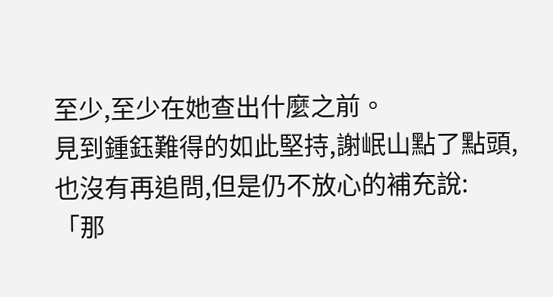至少,至少在她查出什麼之前。
見到鍾鈺難得的如此堅持,謝岷山點了點頭,也沒有再追問,但是仍不放心的補充說:
「那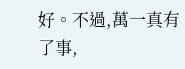好。不過,萬一真有了事,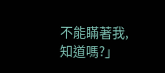不能瞞著我,知道嗎?」